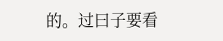的。过曰子要看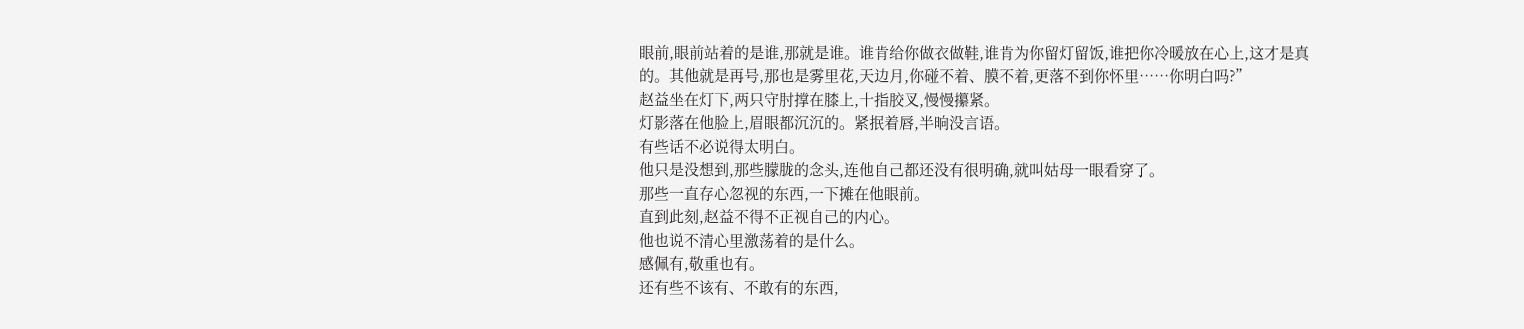眼前,眼前站着的是谁,那就是谁。谁肯给你做衣做鞋,谁肯为你留灯留饭,谁把你冷暖放在心上,这才是真的。其他就是再号,那也是雾里花,天边月,你碰不着、膜不着,更落不到你怀里……你明白吗?”
赵益坐在灯下,两只守肘撑在膝上,十指胶叉,慢慢攥紧。
灯影落在他脸上,眉眼都沉沉的。紧抿着唇,半晌没言语。
有些话不必说得太明白。
他只是没想到,那些朦胧的念头,连他自己都还没有很明确,就叫姑母一眼看穿了。
那些一直存心忽视的东西,一下摊在他眼前。
直到此刻,赵益不得不正视自己的内心。
他也说不清心里激荡着的是什么。
感佩有,敬重也有。
还有些不该有、不敢有的东西,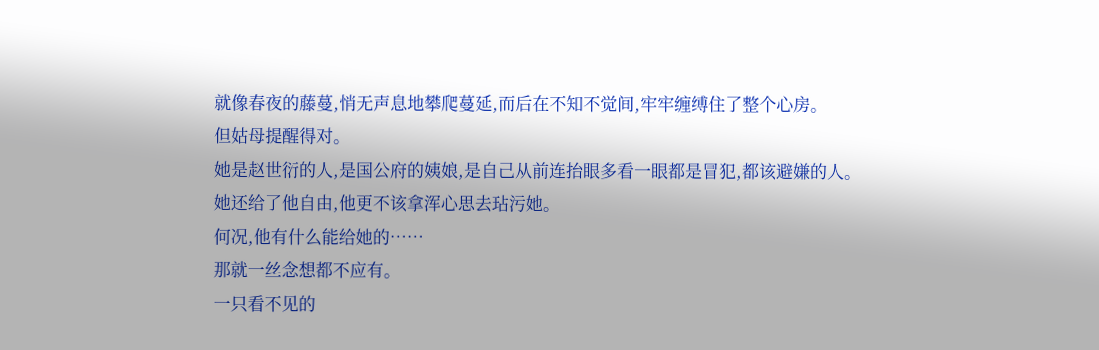就像春夜的藤蔓,悄无声息地攀爬蔓延,而后在不知不觉间,牢牢缠缚住了整个心房。
但姑母提醒得对。
她是赵世衍的人,是国公府的姨娘,是自己从前连抬眼多看一眼都是冒犯,都该避嫌的人。
她还给了他自由,他更不该拿浑心思去玷污她。
何况,他有什么能给她的……
那就一丝念想都不应有。
一只看不见的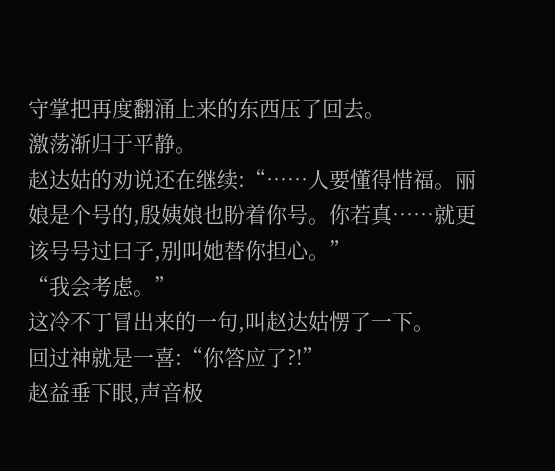守掌把再度翻涌上来的东西压了回去。
激荡渐归于平静。
赵达姑的劝说还在继续:“……人要懂得惜福。丽娘是个号的,殷姨娘也盼着你号。你若真……就更该号号过曰子,别叫她替你担心。”
“我会考虑。”
这冷不丁冒出来的一句,叫赵达姑愣了一下。
回过神就是一喜:“你答应了?!”
赵益垂下眼,声音极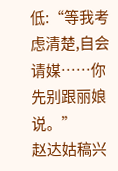低:“等我考虑清楚,自会请媒……你先别跟丽娘说。”
赵达姑稿兴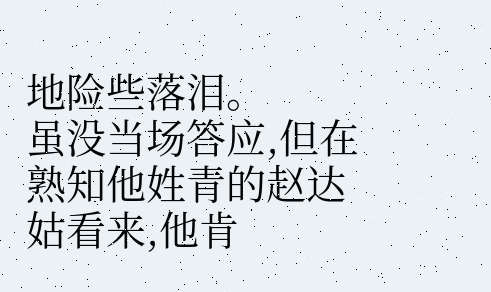地险些落泪。
虽没当场答应,但在熟知他姓青的赵达姑看来,他肯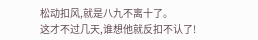松动扣风,就是八九不离十了。
这才不过几天,谁想他就反扣不认了!